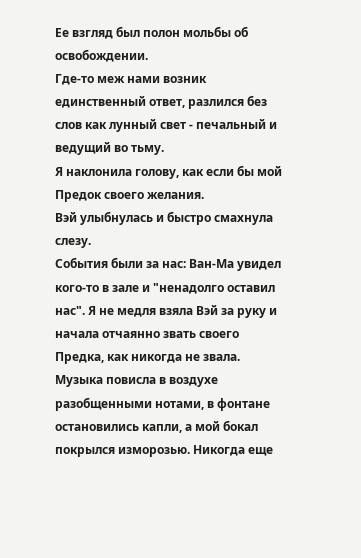Ее взгляд был полон мольбы об освобождении.
Где-то меж нами возник единственный ответ, разлился без слов как лунный свет - печальный и ведущий во тьму.
Я наклонила голову, как если бы мой Предок своего желания.
Вэй улыбнулась и быстро смахнула слезу.
События были за нас: Ван-Ма увидел кого-то в зале и "ненадолго оставил нас". Я не медля взяла Вэй за руку и начала отчаянно звать своего Предка, как никогда не звала. Музыка повисла в воздухе разобщенными нотами, в фонтане остановились капли, а мой бокал покрылся изморозью. Никогда еще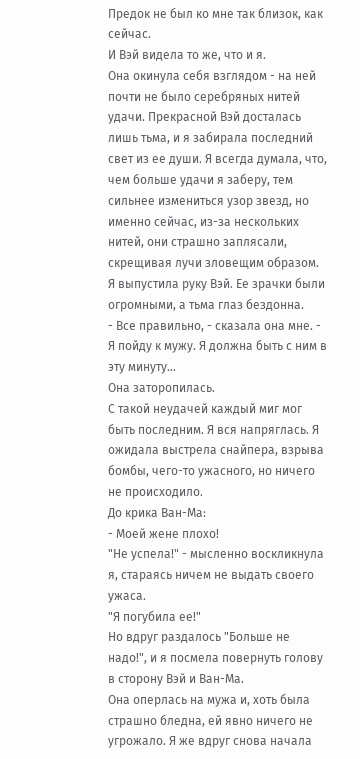Предок не был ко мне так близок, как сейчас.
И Вэй видела то же, что и я.
Она окинула себя взглядом - на ней почти не было серебряных нитей удачи. Прекрасной Вэй досталась лишь тьма, и я забирала последний свет из ее души. Я всегда думала, что, чем больше удачи я заберу, тем сильнее измениться узор звезд, но именно сейчас, из-за нескольких нитей, они страшно заплясали, скрещивая лучи зловещим образом.
Я выпустила руку Вэй. Ее зрачки были огромными, а тьма глаз бездонна.
- Все правильно, - сказала она мне. - Я пойду к мужу. Я должна быть с ним в эту минуту...
Она заторопилась.
С такой неудачей каждый миг мог быть последним. Я вся напряглась. Я ожидала выстрела снайпера, взрыва бомбы, чего-то ужасного, но ничего не происходило.
До крика Ван-Ма:
- Моей жене плохо!
"Не успела!" - мысленно воскликнула я, стараясь ничем не выдать своего ужаса.
"Я погубила ее!"
Но вдруг раздалось "Больше не надо!", и я посмела повернуть голову в сторону Вэй и Ван-Ма.
Она оперлась на мужа и, хоть была страшно бледна, ей явно ничего не угрожало. Я же вдруг снова начала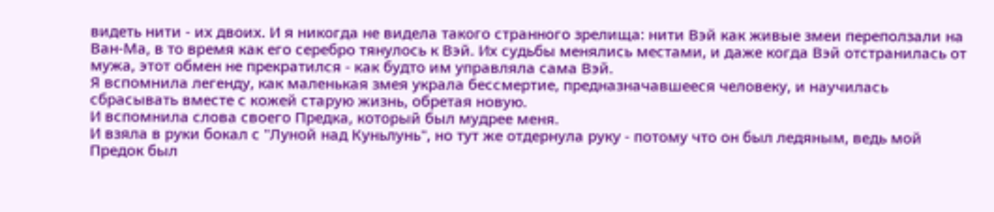видеть нити - их двоих. И я никогда не видела такого странного зрелища: нити Вэй как живые змеи переползали на Ван-Ма, в то время как его серебро тянулось к Вэй. Их судьбы менялись местами, и даже когда Вэй отстранилась от мужа, этот обмен не прекратился - как будто им управляла сама Вэй.
Я вспомнила легенду, как маленькая змея украла бессмертие, предназначавшееся человеку, и научилась сбрасывать вместе с кожей старую жизнь, обретая новую.
И вспомнила слова своего Предка, который был мудрее меня.
И взяла в руки бокал с "Луной над Куньлунь", но тут же отдернула руку - потому что он был ледяным, ведь мой Предок был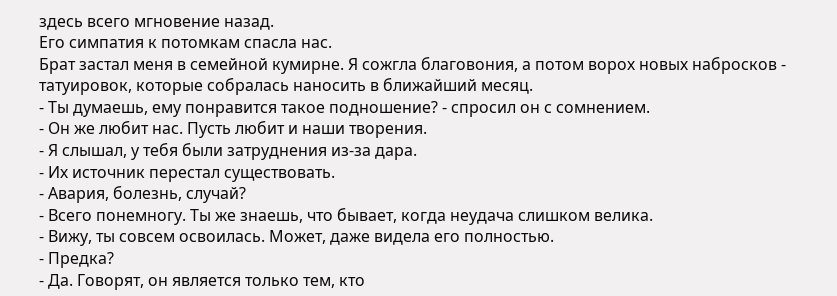здесь всего мгновение назад.
Его симпатия к потомкам спасла нас.
Брат застал меня в семейной кумирне. Я сожгла благовония, а потом ворох новых набросков - татуировок, которые собралась наносить в ближайший месяц.
- Ты думаешь, ему понравится такое подношение? - спросил он с сомнением.
- Он же любит нас. Пусть любит и наши творения.
- Я слышал, у тебя были затруднения из-за дара.
- Их источник перестал существовать.
- Авария, болезнь, случай?
- Всего понемногу. Ты же знаешь, что бывает, когда неудача слишком велика.
- Вижу, ты совсем освоилась. Может, даже видела его полностью.
- Предка?
- Да. Говорят, он является только тем, кто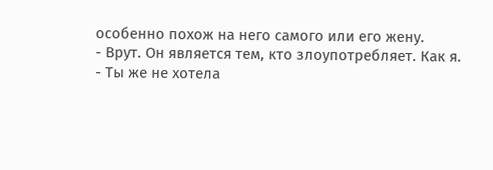особенно похож на него самого или его жену.
- Врут. Он является тем, кто злоупотребляет. Как я.
- Ты же не хотела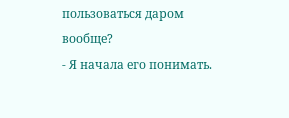пользоваться даром вообще?
- Я начала его понимать.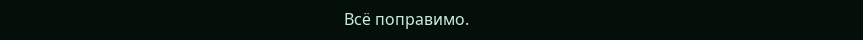Всё поправимо.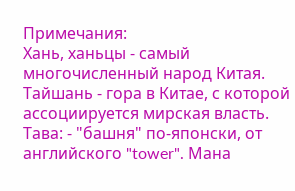Примечания:
Хань, ханьцы - самый многочисленный народ Китая.
Тайшань - гора в Китае, с которой ассоциируется мирская власть.
Тава: - "башня" по-японски, от английского "tower". Мана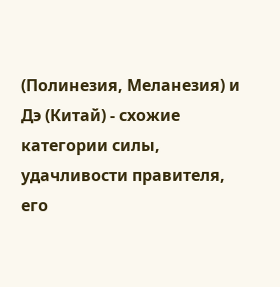(Полинезия, Меланезия) и Дэ (Китай) - схожие категории силы, удачливости правителя, его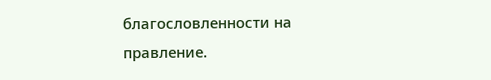благословленности на правление.